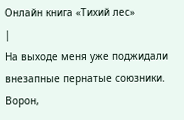Онлайн книга «Тихий лес»
|
На выходе меня уже поджидали внезапные пернатые союзники. Ворон,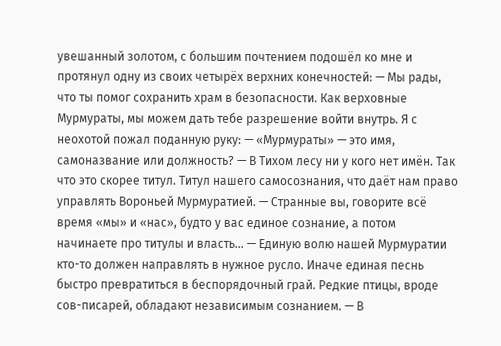увешанный золотом, с большим почтением подошёл ко мне и протянул одну из своих четырёх верхних конечностей: — Мы рады, что ты помог сохранить храм в безопасности. Как верховные Мурмураты, мы можем дать тебе разрешение войти внутрь. Я с неохотой пожал поданную руку: — «Мурмураты» — это имя, самоназвание или должность? — В Тихом лесу ни у кого нет имён. Так что это скорее титул. Титул нашего самосознания, что даёт нам право управлять Вороньей Мурмуратией. — Странные вы, говорите всё время «мы» и «нас», будто у вас единое сознание, а потом начинаете про титулы и власть… — Единую волю нашей Мурмуратии кто-то должен направлять в нужное русло. Иначе единая песнь быстро превратиться в беспорядочный грай. Редкие птицы, вроде сов-писарей, обладают независимым сознанием. — В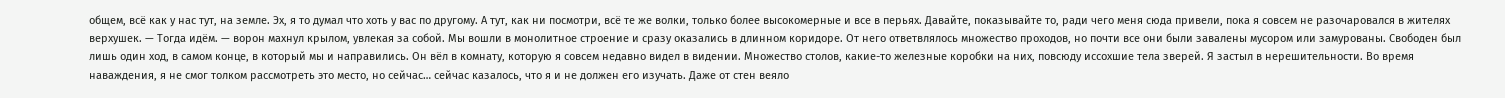общем, всё как у нас тут, на земле. Эх, я то думал что хоть у вас по другому. А тут, как ни посмотри, всё те же волки, только более высокомерные и все в перьях. Давайте, показывайте то, ради чего меня сюда привели, пока я совсем не разочаровался в жителях верхушек. — Тогда идём. — ворон махнул крылом, увлекая за собой. Мы вошли в монолитное строение и сразу оказались в длинном коридоре. От него ответвлялось множество проходов, но почти все они были завалены мусором или замурованы. Свободен был лишь один ход, в самом конце, в который мы и направились. Он вёл в комнату, которую я совсем недавно видел в видении. Множество столов, какие-то железные коробки на них, повсюду иссохшие тела зверей. Я застыл в нерешительности. Во время наваждения, я не смог толком рассмотреть это место, но сейчас… сейчас казалось, что я и не должен его изучать. Даже от стен веяло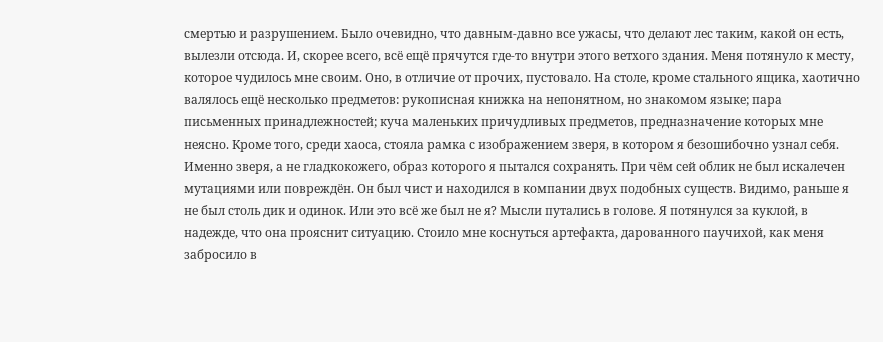смертью и разрушением. Было очевидно, что давным-давно все ужасы, что делают лес таким, какой он есть, вылезли отсюда. И, скорее всего, всё ещё прячутся где-то внутри этого ветхого здания. Меня потянуло к месту, которое чудилось мне своим. Оно, в отличие от прочих, пустовало. На столе, кроме стального ящика, хаотично валялось ещё несколько предметов: рукописная книжка на непонятном, но знакомом языке; пара письменных принадлежностей; куча маленьких причудливых предметов, предназначение которых мне неясно. Кроме того, среди хаоса, стояла рамка с изображением зверя, в котором я безошибочно узнал себя. Именно зверя, а не гладкокожего, образ которого я пытался сохранять. При чём сей облик не был искалечен мутациями или повреждён. Он был чист и находился в компании двух подобных существ. Видимо, раньше я не был столь дик и одинок. Или это всё же был не я? Мысли путались в голове. Я потянулся за куклой, в надежде, что она прояснит ситуацию. Стоило мне коснуться артефакта, дарованного паучихой, как меня забросило в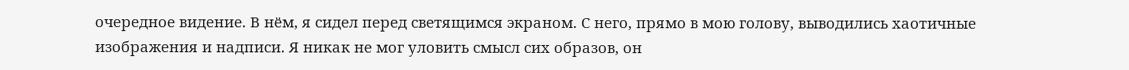очередное видение. В нём, я сидел перед светящимся экраном. С него, прямо в мою голову, выводились хаотичные изображения и надписи. Я никак не мог уловить смысл сих образов, он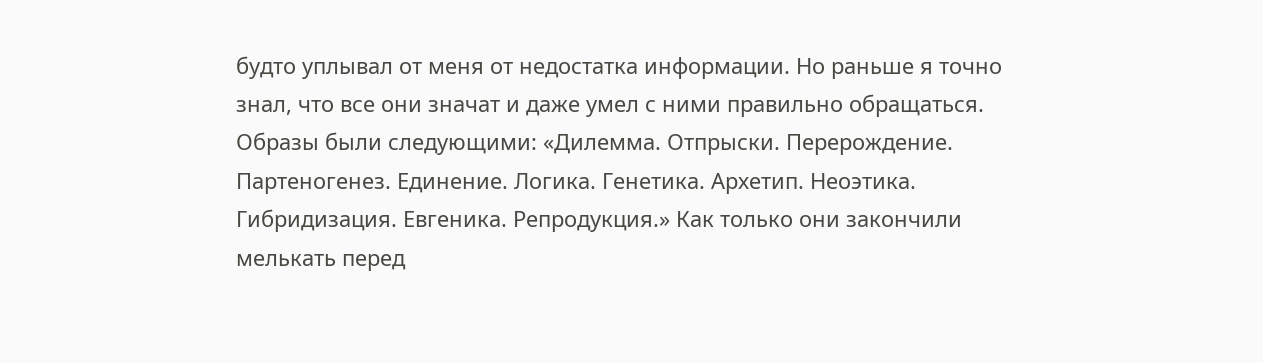будто уплывал от меня от недостатка информации. Но раньше я точно знал, что все они значат и даже умел с ними правильно обращаться. Образы были следующими: «Дилемма. Отпрыски. Перерождение. Партеногенез. Единение. Логика. Генетика. Архетип. Неоэтика. Гибридизация. Евгеника. Репродукция.» Как только они закончили мелькать перед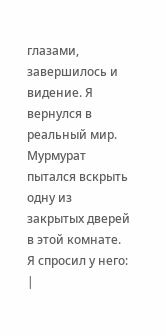глазами, завершилось и видение. Я вернулся в реальный мир. Мурмурат пытался вскрыть одну из закрытых дверей в этой комнате. Я спросил у него: |